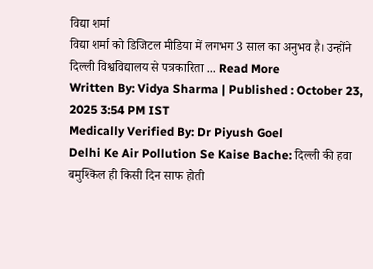विद्या शर्मा
विद्या शर्मा को डिजिटल मीडिया में लगभग 3 साल का अनुभव है। उन्होंने दिल्ली विश्वविद्यालय से पत्रकारिता ... Read More
Written By: Vidya Sharma | Published : October 23, 2025 3:54 PM IST
Medically Verified By: Dr Piyush Goel
Delhi Ke Air Pollution Se Kaise Bache: दिल्ली की हवा बमुश्किल ही किसी दिन साफ होती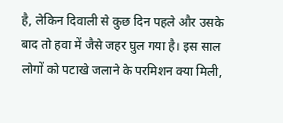है, लेकिन दिवाली से कुछ दिन पहले और उसके बाद तो हवा में जैसे जहर घुल गया है। इस साल लोगों को पटाखे जलाने के परमिशन क्या मिली,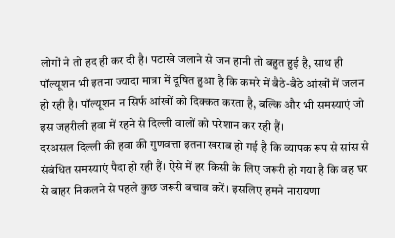लोगों ने तो हद ही कर दी है। पटाखे जलाने से जन हानी तो बहुत हुई है, साथ ही पॉल्यूशन भी इतना ज्यादा मात्रा में दूषित हुआ है कि कमरे में बैठे-बैठे आंखों में जलन हो रही है। पॉल्यूशन न सिर्फ आंखों को दिक्कत करता है, बल्कि और भी समस्याएं जो इस जहरीली हवा में रहने से दिल्ली वालों को परेशान कर रही हैं।
दरअसल दिल्ली की हवा की गुणवत्ता इतना खराब हो गई है कि व्यापक रूप से सांस से संबंधित समस्याएं पैदा हो रही हैं। ऐसे में हर किसी के लिए जरूरी हो गया है कि वह घर से बाहर निकलने से पहले कुछ जरूरी बचाव करें। इसलिए हमने नारायणा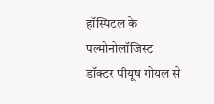हॉस्पिटल के पल्मोनोलॉजिस्ट डॉक्टर पीयूष गोयल से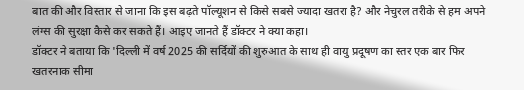बात की और विस्तार से जाना कि इस बढ़ते पॉल्यूशन से किसे सबसे ज्यादा खतरा है? और नेचुरल तरीके से हम अपने लंग्स की सुरक्षा कैसे कर सकते हैं। आइए जानते हैं डॉक्टर ने क्या कहा।
डॉक्टर ने बताया कि 'दिल्ली में वर्ष 2025 की सर्दियों की शुरुआत के साथ ही वायु प्रदूषण का स्तर एक बार फिर खतरनाक सीमा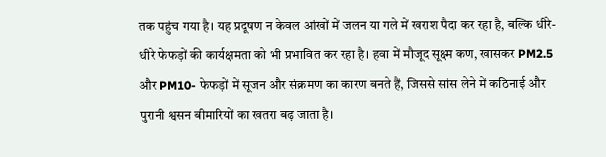तक पहुंच गया है। यह प्रदूषण न केवल आंखों में जलन या गले में खराश पैदा कर रहा है, बल्कि धीरे-धीरे फेफड़ों की कार्यक्षमता को भी प्रभावित कर रहा है। हवा में मौजूद सूक्ष्म कण, खासकर PM2.5 और PM10- फेफड़ों में सूजन और संक्रमण का कारण बनते हैं, जिससे सांस लेने में कठिनाई और पुरानी श्वसन बीमारियों का खतरा बढ़ जाता है।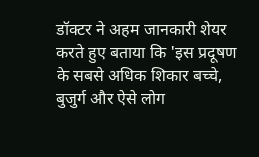डॉक्टर ने अहम जानकारी शेयर करते हुए बताया कि 'इस प्रदूषण के सबसे अधिक शिकार बच्चे, बुजुर्ग और ऐसे लोग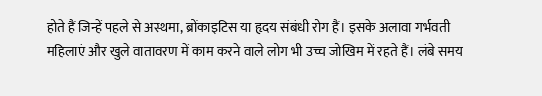होते हैं जिन्हें पहले से अस्थमा, ब्रोंकाइटिस या हृदय संबंधी रोग हैं। इसके अलावा गर्भवती महिलाएं और खुले वातावरण में काम करने वाले लोग भी उच्च जोखिम में रहते हैं। लंबे समय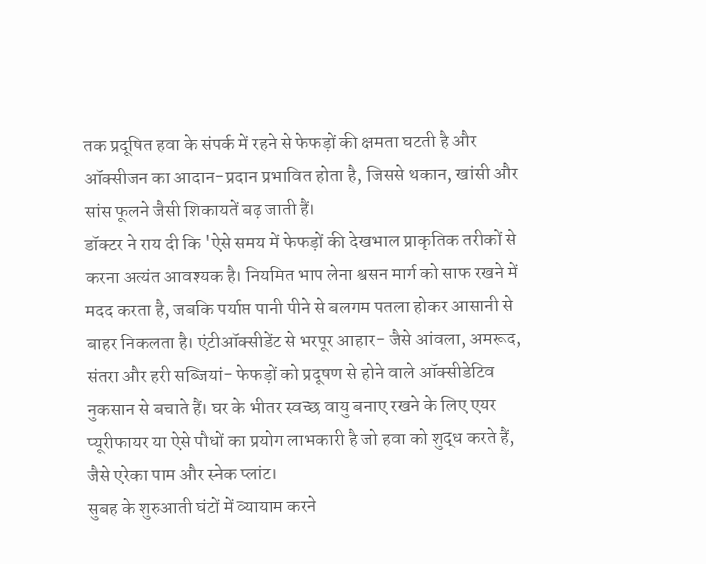तक प्रदूषित हवा के संपर्क में रहने से फेफड़ों की क्षमता घटती है और ऑक्सीजन का आदान-प्रदान प्रभावित होता है, जिससे थकान, खांसी और सांस फूलने जैसी शिकायतें बढ़ जाती हैं।
डॉक्टर ने राय दी कि 'ऐसे समय में फेफड़ों की देखभाल प्राकृतिक तरीकों से करना अत्यंत आवश्यक है। नियमित भाप लेना श्वसन मार्ग को साफ रखने में मदद करता है, जबकि पर्याप्त पानी पीने से बलगम पतला होकर आसानी से बाहर निकलता है। एंटीऑक्सीडेंट से भरपूर आहार- जैसे आंवला, अमरूद, संतरा और हरी सब्जियां- फेफड़ों को प्रदूषण से होने वाले ऑक्सीडेटिव नुकसान से बचाते हैं। घर के भीतर स्वच्छ वायु बनाए रखने के लिए एयर प्यूरीफायर या ऐसे पौधों का प्रयोग लाभकारी है जो हवा को शुद्ध करते हैं, जैसे एरेका पाम और स्नेक प्लांट।
सुबह के शुरुआती घंटों में व्यायाम करने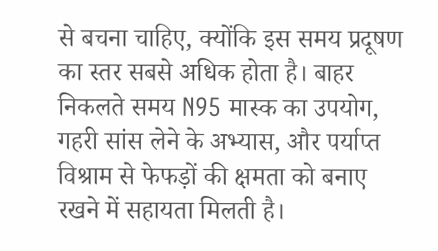से बचना चाहिए, क्योंकि इस समय प्रदूषण का स्तर सबसे अधिक होता है। बाहर निकलते समय N95 मास्क का उपयोग, गहरी सांस लेने के अभ्यास, और पर्याप्त विश्राम से फेफड़ों की क्षमता को बनाए रखने में सहायता मिलती है।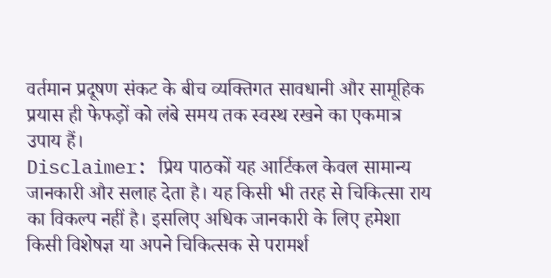वर्तमान प्रदूषण संकट के बीच व्यक्तिगत सावधानी और सामूहिक प्रयास ही फेफड़ों को लंबे समय तक स्वस्थ रखने का एकमात्र उपाय हैं।
Disclaimer: प्रिय पाठकों यह आर्टिकल केवल सामान्य जानकारी और सलाह देता है। यह किसी भी तरह से चिकित्सा राय का विकल्प नहीं है। इसलिए अधिक जानकारी के लिए हमेशा किसी विशेषज्ञ या अपने चिकित्सक से परामर्श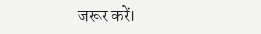जरूर करें।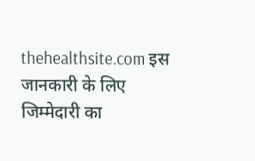thehealthsite.com इस जानकारी के लिए जिम्मेदारी का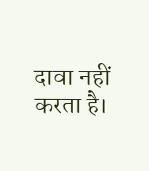दावा नहीं करता है।